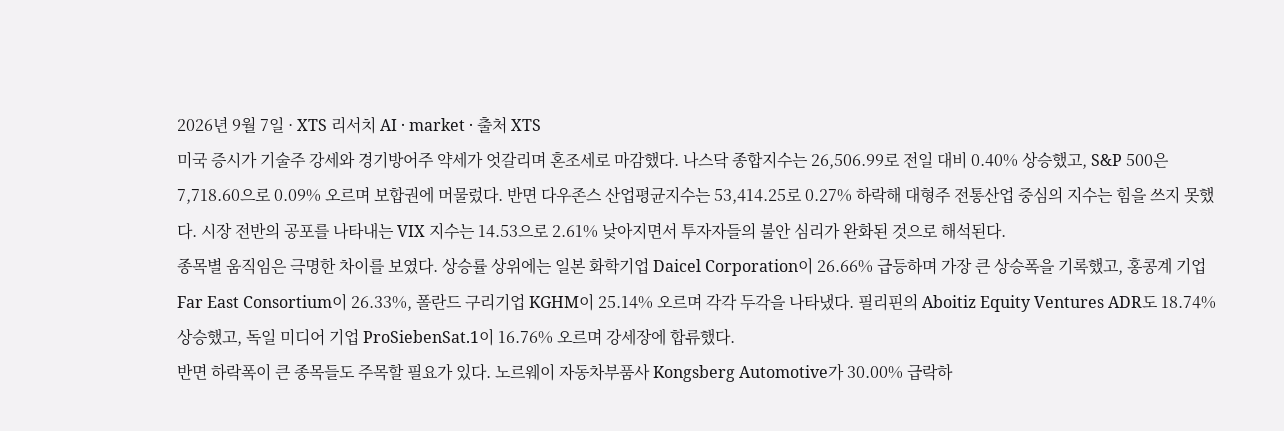2026년 9월 7일 · XTS 리서치 AI · market · 출처 XTS
미국 증시가 기술주 강세와 경기방어주 약세가 엇갈리며 혼조세로 마감했다. 나스닥 종합지수는 26,506.99로 전일 대비 0.40% 상승했고, S&P 500은 7,718.60으로 0.09% 오르며 보합권에 머물렀다. 반면 다우존스 산업평균지수는 53,414.25로 0.27% 하락해 대형주 전통산업 중심의 지수는 힘을 쓰지 못했다. 시장 전반의 공포를 나타내는 VIX 지수는 14.53으로 2.61% 낮아지면서 투자자들의 불안 심리가 완화된 것으로 해석된다.
종목별 움직임은 극명한 차이를 보였다. 상승률 상위에는 일본 화학기업 Daicel Corporation이 26.66% 급등하며 가장 큰 상승폭을 기록했고, 홍콩계 기업 Far East Consortium이 26.33%, 폴란드 구리기업 KGHM이 25.14% 오르며 각각 두각을 나타냈다. 필리핀의 Aboitiz Equity Ventures ADR도 18.74% 상승했고, 독일 미디어 기업 ProSiebenSat.1이 16.76% 오르며 강세장에 합류했다.
반면 하락폭이 큰 종목들도 주목할 필요가 있다. 노르웨이 자동차부품사 Kongsberg Automotive가 30.00% 급락하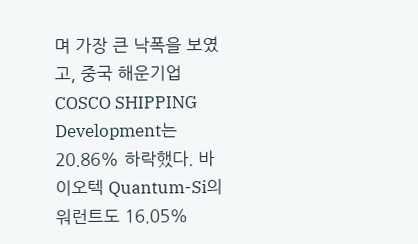며 가장 큰 낙폭을 보였고, 중국 해운기업 COSCO SHIPPING Development는 20.86% 하락했다. 바이오텍 Quantum-Si의 워런트도 16.05%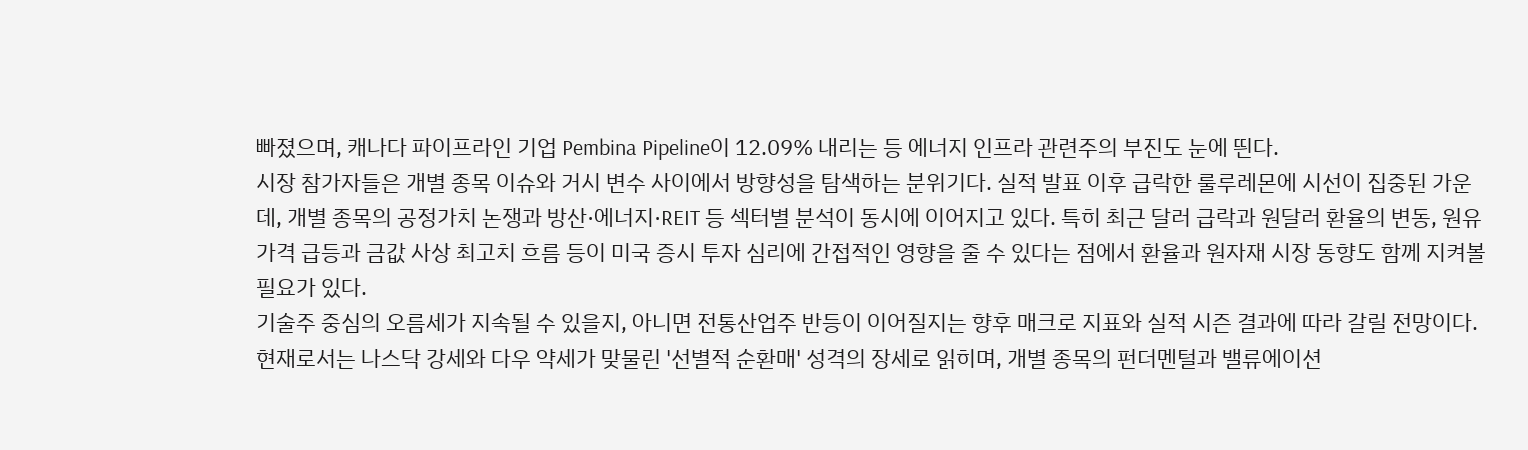빠졌으며, 캐나다 파이프라인 기업 Pembina Pipeline이 12.09% 내리는 등 에너지 인프라 관련주의 부진도 눈에 띈다.
시장 참가자들은 개별 종목 이슈와 거시 변수 사이에서 방향성을 탐색하는 분위기다. 실적 발표 이후 급락한 룰루레몬에 시선이 집중된 가운데, 개별 종목의 공정가치 논쟁과 방산·에너지·REIT 등 섹터별 분석이 동시에 이어지고 있다. 특히 최근 달러 급락과 원달러 환율의 변동, 원유 가격 급등과 금값 사상 최고치 흐름 등이 미국 증시 투자 심리에 간접적인 영향을 줄 수 있다는 점에서 환율과 원자재 시장 동향도 함께 지켜볼 필요가 있다.
기술주 중심의 오름세가 지속될 수 있을지, 아니면 전통산업주 반등이 이어질지는 향후 매크로 지표와 실적 시즌 결과에 따라 갈릴 전망이다. 현재로서는 나스닥 강세와 다우 약세가 맞물린 '선별적 순환매' 성격의 장세로 읽히며, 개별 종목의 펀더멘털과 밸류에이션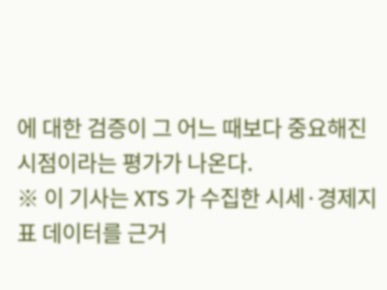에 대한 검증이 그 어느 때보다 중요해진 시점이라는 평가가 나온다.
※ 이 기사는 XTS 가 수집한 시세·경제지표 데이터를 근거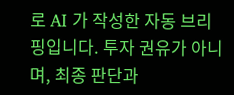로 AI 가 작성한 자동 브리핑입니다. 투자 권유가 아니며, 최종 판단과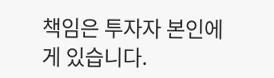책임은 투자자 본인에게 있습니다.